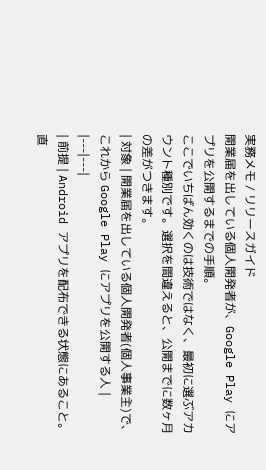実務メモ / リリースガイド
開業届を出している個人開発者が、Google Play にアプリを公開するまでの手順。
ここでいちばん効くのは技術ではなく、最初に選ぶアカウント種別です。選択を間違えると、公開までに数ヶ月の差がつきます。
| 対象 | 開業届を出している個人開発者(個人事業主)で、これから Google Play にアプリを公開する人 |
|---|---|
| 前提 | Android アプリを配布できる状態にあること。直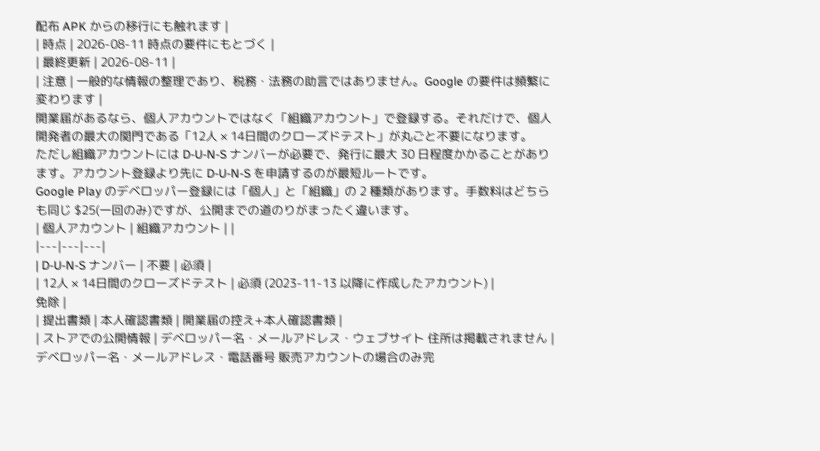配布 APK からの移行にも触れます |
| 時点 | 2026-08-11 時点の要件にもとづく |
| 最終更新 | 2026-08-11 |
| 注意 | 一般的な情報の整理であり、税務・法務の助言ではありません。Google の要件は頻繁に変わります |
開業届があるなら、個人アカウントではなく「組織アカウント」で登録する。それだけで、個人開発者の最大の関門である「12人 × 14日間のクローズドテスト」が丸ごと不要になります。
ただし組織アカウントには D-U-N-S ナンバーが必要で、発行に最大 30 日程度かかることがあります。アカウント登録より先に D-U-N-S を申請するのが最短ルートです。
Google Play のデベロッパー登録には「個人」と「組織」の 2 種類があります。手数料はどちらも同じ $25(一回のみ)ですが、公開までの道のりがまったく違います。
| 個人アカウント | 組織アカウント | |
|---|---|---|
| D-U-N-S ナンバー | 不要 | 必須 |
| 12人 × 14日間のクローズドテスト | 必須 (2023-11-13 以降に作成したアカウント) |
免除 |
| 提出書類 | 本人確認書類 | 開業届の控え+本人確認書類 |
| ストアでの公開情報 | デベロッパー名・メールアドレス・ウェブサイト 住所は掲載されません |
デベロッパー名・メールアドレス・電話番号 販売アカウントの場合のみ完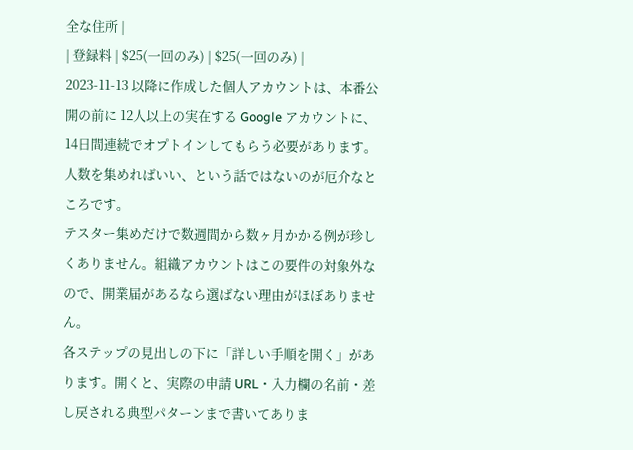全な住所 |
| 登録料 | $25(一回のみ) | $25(一回のみ) |
2023-11-13 以降に作成した個人アカウントは、本番公開の前に 12人以上の実在する Google アカウントに、14日間連続でオプトインしてもらう必要があります。人数を集めればいい、という話ではないのが厄介なところです。
テスター集めだけで数週間から数ヶ月かかる例が珍しくありません。組織アカウントはこの要件の対象外なので、開業届があるなら選ばない理由がほぼありません。
各ステップの見出しの下に「詳しい手順を開く」があります。開くと、実際の申請 URL・入力欄の名前・差し戻される典型パターンまで書いてありま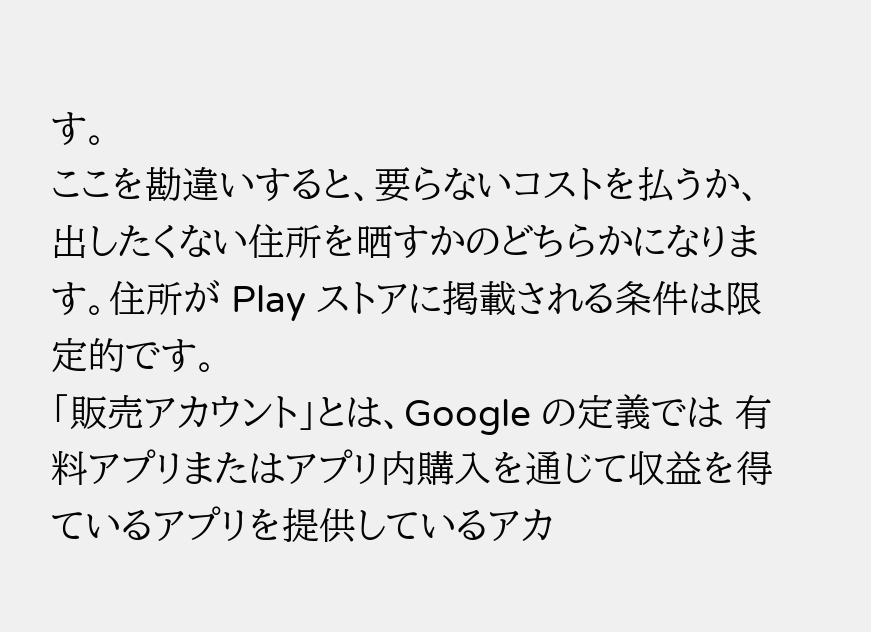す。
ここを勘違いすると、要らないコストを払うか、出したくない住所を晒すかのどちらかになります。住所が Play ストアに掲載される条件は限定的です。
「販売アカウント」とは、Google の定義では 有料アプリまたはアプリ内購入を通じて収益を得ているアプリを提供しているアカ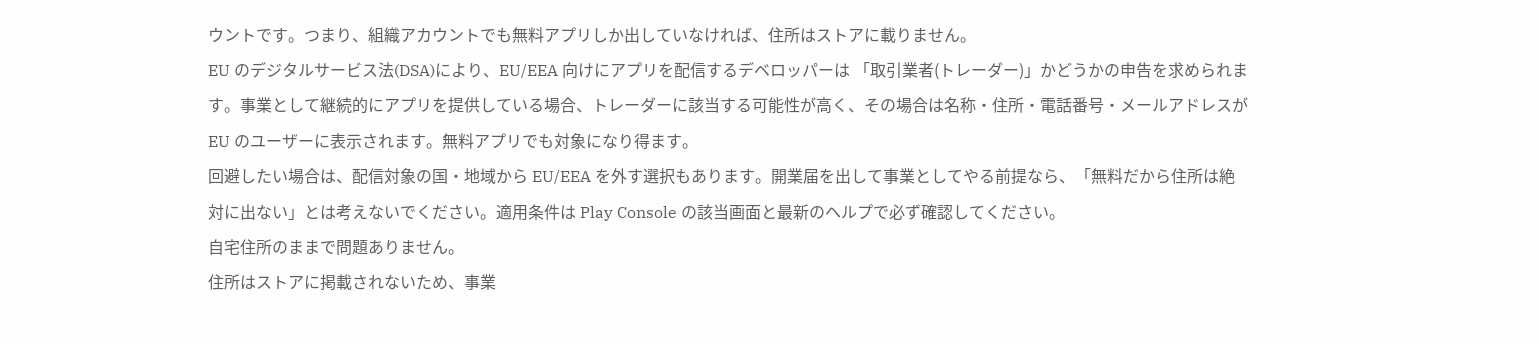ウントです。つまり、組織アカウントでも無料アプリしか出していなければ、住所はストアに載りません。
EU のデジタルサービス法(DSA)により、EU/EEA 向けにアプリを配信するデベロッパーは 「取引業者(トレーダー)」かどうかの申告を求められます。事業として継続的にアプリを提供している場合、トレーダーに該当する可能性が高く、その場合は名称・住所・電話番号・メールアドレスが EU のユーザーに表示されます。無料アプリでも対象になり得ます。
回避したい場合は、配信対象の国・地域から EU/EEA を外す選択もあります。開業届を出して事業としてやる前提なら、「無料だから住所は絶対に出ない」とは考えないでください。適用条件は Play Console の該当画面と最新のヘルプで必ず確認してください。
自宅住所のままで問題ありません。
住所はストアに掲載されないため、事業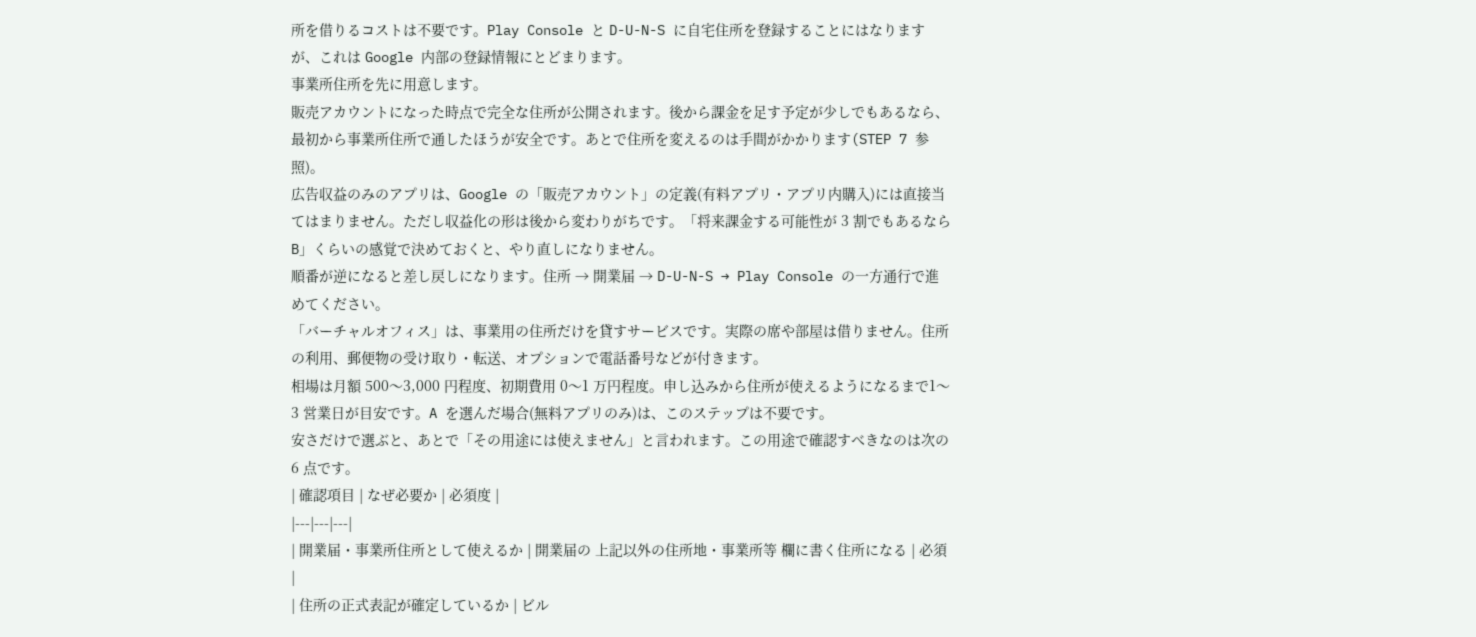所を借りるコストは不要です。Play Console と D-U-N-S に自宅住所を登録することにはなりますが、これは Google 内部の登録情報にとどまります。
事業所住所を先に用意します。
販売アカウントになった時点で完全な住所が公開されます。後から課金を足す予定が少しでもあるなら、最初から事業所住所で通したほうが安全です。あとで住所を変えるのは手間がかかります(STEP 7 参照)。
広告収益のみのアプリは、Google の「販売アカウント」の定義(有料アプリ・アプリ内購入)には直接当てはまりません。ただし収益化の形は後から変わりがちです。「将来課金する可能性が 3 割でもあるなら B」くらいの感覚で決めておくと、やり直しになりません。
順番が逆になると差し戻しになります。住所 → 開業届 → D-U-N-S → Play Console の一方通行で進めてください。
「バーチャルオフィス」は、事業用の住所だけを貸すサービスです。実際の席や部屋は借りません。住所の利用、郵便物の受け取り・転送、オプションで電話番号などが付きます。
相場は月額 500〜3,000 円程度、初期費用 0〜1 万円程度。申し込みから住所が使えるようになるまで1〜3 営業日が目安です。A を選んだ場合(無料アプリのみ)は、このステップは不要です。
安さだけで選ぶと、あとで「その用途には使えません」と言われます。この用途で確認すべきなのは次の 6 点です。
| 確認項目 | なぜ必要か | 必須度 |
|---|---|---|
| 開業届・事業所住所として使えるか | 開業届の 上記以外の住所地・事業所等 欄に書く住所になる | 必須 |
| 住所の正式表記が確定しているか | ビル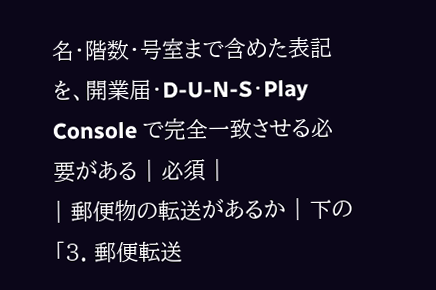名・階数・号室まで含めた表記を、開業届・D-U-N-S・Play Console で完全一致させる必要がある | 必須 |
| 郵便物の転送があるか | 下の「3. 郵便転送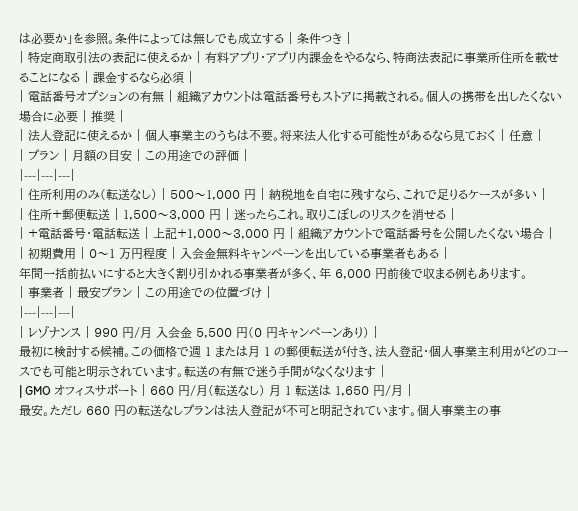は必要か」を参照。条件によっては無しでも成立する | 条件つき |
| 特定商取引法の表記に使えるか | 有料アプリ・アプリ内課金をやるなら、特商法表記に事業所住所を載せることになる | 課金するなら必須 |
| 電話番号オプションの有無 | 組織アカウントは電話番号もストアに掲載される。個人の携帯を出したくない場合に必要 | 推奨 |
| 法人登記に使えるか | 個人事業主のうちは不要。将来法人化する可能性があるなら見ておく | 任意 |
| プラン | 月額の目安 | この用途での評価 |
|---|---|---|
| 住所利用のみ(転送なし) | 500〜1,000 円 | 納税地を自宅に残すなら、これで足りるケースが多い |
| 住所+郵便転送 | 1,500〜3,000 円 | 迷ったらこれ。取りこぼしのリスクを消せる |
| +電話番号・電話転送 | 上記+1,000〜3,000 円 | 組織アカウントで電話番号を公開したくない場合 |
| 初期費用 | 0〜1 万円程度 | 入会金無料キャンペーンを出している事業者もある |
年間一括前払いにすると大きく割り引かれる事業者が多く、年 6,000 円前後で収まる例もあります。
| 事業者 | 最安プラン | この用途での位置づけ |
|---|---|---|
| レゾナンス | 990 円/月 入会金 5,500 円(0 円キャンペーンあり) |
最初に検討する候補。この価格で週 1 または月 1 の郵便転送が付き、法人登記・個人事業主利用がどのコースでも可能と明示されています。転送の有無で迷う手間がなくなります |
| GMO オフィスサポート | 660 円/月(転送なし) 月 1 転送は 1,650 円/月 |
最安。ただし 660 円の転送なしプランは法人登記が不可と明記されています。個人事業主の事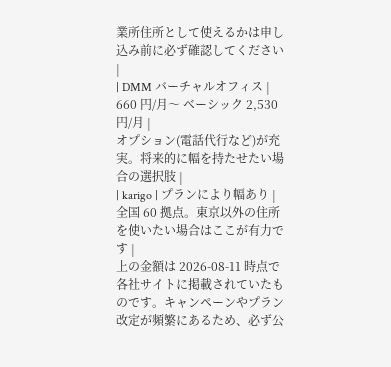業所住所として使えるかは申し込み前に必ず確認してください |
| DMM バーチャルオフィス | 660 円/月〜 ベーシック 2,530 円/月 |
オプション(電話代行など)が充実。将来的に幅を持たせたい場合の選択肢 |
| karigo | プランにより幅あり | 全国 60 拠点。東京以外の住所を使いたい場合はここが有力です |
上の金額は 2026-08-11 時点で各社サイトに掲載されていたものです。キャンペーンやプラン改定が頻繁にあるため、必ず公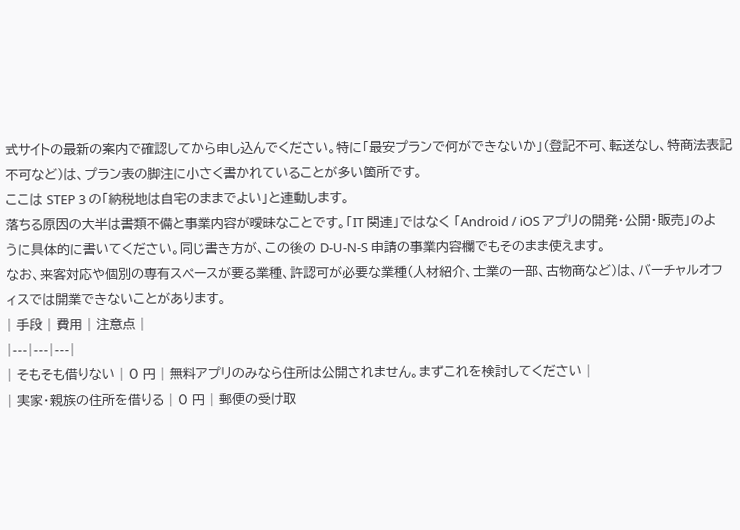式サイトの最新の案内で確認してから申し込んでください。特に「最安プランで何ができないか」(登記不可、転送なし、特商法表記不可など)は、プラン表の脚注に小さく書かれていることが多い箇所です。
ここは STEP 3 の「納税地は自宅のままでよい」と連動します。
落ちる原因の大半は書類不備と事業内容が曖昧なことです。「IT 関連」ではなく 「Android / iOS アプリの開発・公開・販売」のように具体的に書いてください。同じ書き方が、この後の D-U-N-S 申請の事業内容欄でもそのまま使えます。
なお、来客対応や個別の専有スペースが要る業種、許認可が必要な業種(人材紹介、士業の一部、古物商など)は、バーチャルオフィスでは開業できないことがあります。
| 手段 | 費用 | 注意点 |
|---|---|---|
| そもそも借りない | 0 円 | 無料アプリのみなら住所は公開されません。まずこれを検討してください |
| 実家・親族の住所を借りる | 0 円 | 郵便の受け取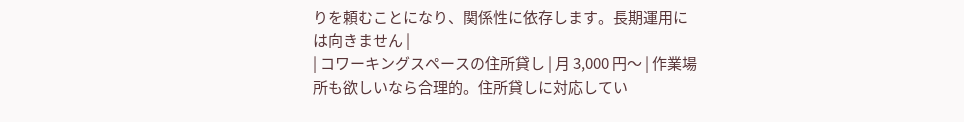りを頼むことになり、関係性に依存します。長期運用には向きません |
| コワーキングスペースの住所貸し | 月 3,000 円〜 | 作業場所も欲しいなら合理的。住所貸しに対応してい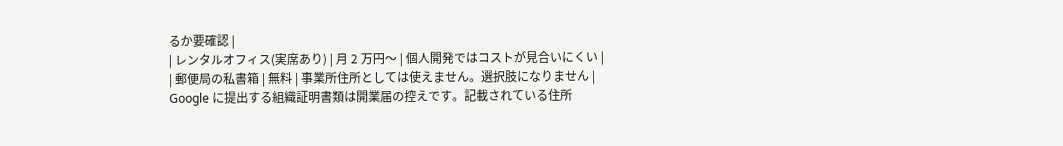るか要確認 |
| レンタルオフィス(実席あり) | 月 2 万円〜 | 個人開発ではコストが見合いにくい |
| 郵便局の私書箱 | 無料 | 事業所住所としては使えません。選択肢になりません |
Google に提出する組織証明書類は開業届の控えです。記載されている住所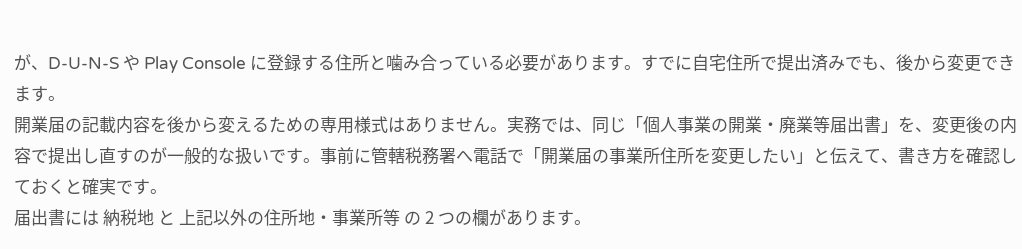が、D-U-N-S や Play Console に登録する住所と噛み合っている必要があります。すでに自宅住所で提出済みでも、後から変更できます。
開業届の記載内容を後から変えるための専用様式はありません。実務では、同じ「個人事業の開業・廃業等届出書」を、変更後の内容で提出し直すのが一般的な扱いです。事前に管轄税務署へ電話で「開業届の事業所住所を変更したい」と伝えて、書き方を確認しておくと確実です。
届出書には 納税地 と 上記以外の住所地・事業所等 の 2 つの欄があります。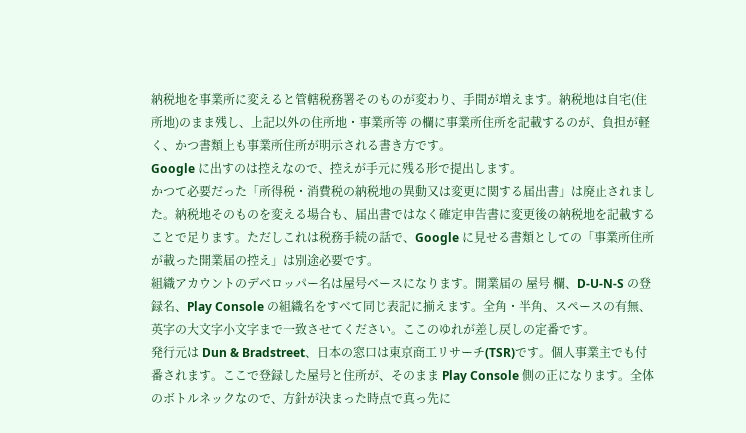納税地を事業所に変えると管轄税務署そのものが変わり、手間が増えます。納税地は自宅(住所地)のまま残し、上記以外の住所地・事業所等 の欄に事業所住所を記載するのが、負担が軽く、かつ書類上も事業所住所が明示される書き方です。
Google に出すのは控えなので、控えが手元に残る形で提出します。
かつて必要だった「所得税・消費税の納税地の異動又は変更に関する届出書」は廃止されました。納税地そのものを変える場合も、届出書ではなく確定申告書に変更後の納税地を記載することで足ります。ただしこれは税務手続の話で、Google に見せる書類としての「事業所住所が載った開業届の控え」は別途必要です。
組織アカウントのデベロッパー名は屋号ベースになります。開業届の 屋号 欄、D-U-N-S の登録名、Play Console の組織名をすべて同じ表記に揃えます。全角・半角、スペースの有無、英字の大文字小文字まで一致させてください。ここのゆれが差し戻しの定番です。
発行元は Dun & Bradstreet、日本の窓口は東京商工リサーチ(TSR)です。個人事業主でも付番されます。ここで登録した屋号と住所が、そのまま Play Console 側の正になります。全体のボトルネックなので、方針が決まった時点で真っ先に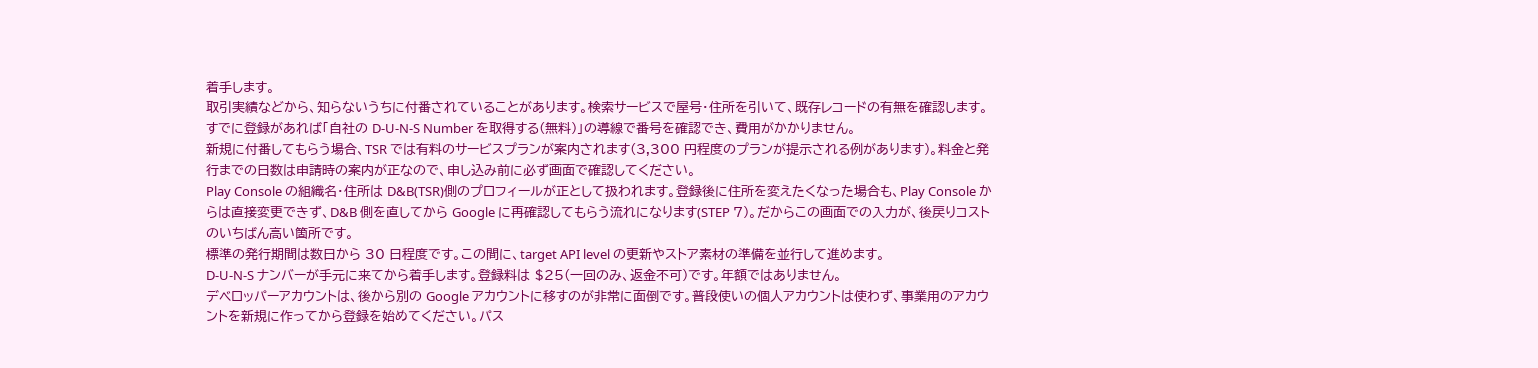着手します。
取引実績などから、知らないうちに付番されていることがあります。検索サービスで屋号・住所を引いて、既存レコードの有無を確認します。すでに登録があれば「自社の D-U-N-S Number を取得する(無料)」の導線で番号を確認でき、費用がかかりません。
新規に付番してもらう場合、TSR では有料のサービスプランが案内されます(3,300 円程度のプランが提示される例があります)。料金と発行までの日数は申請時の案内が正なので、申し込み前に必ず画面で確認してください。
Play Console の組織名・住所は D&B(TSR)側のプロフィールが正として扱われます。登録後に住所を変えたくなった場合も、Play Console からは直接変更できず、D&B 側を直してから Google に再確認してもらう流れになります(STEP 7)。だからこの画面での入力が、後戻りコストのいちばん高い箇所です。
標準の発行期間は数日から 30 日程度です。この間に、target API level の更新やストア素材の準備を並行して進めます。
D-U-N-S ナンバーが手元に来てから着手します。登録料は $25(一回のみ、返金不可)です。年額ではありません。
デベロッパーアカウントは、後から別の Google アカウントに移すのが非常に面倒です。普段使いの個人アカウントは使わず、事業用のアカウントを新規に作ってから登録を始めてください。パス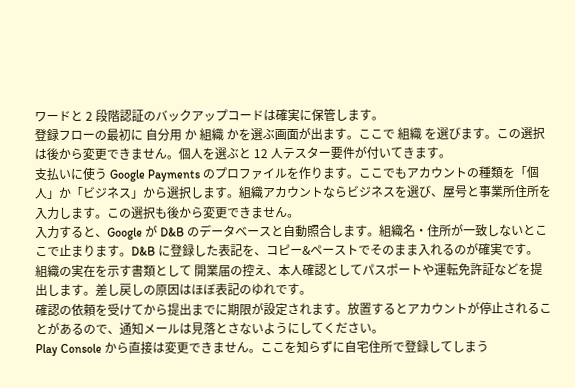ワードと 2 段階認証のバックアップコードは確実に保管します。
登録フローの最初に 自分用 か 組織 かを選ぶ画面が出ます。ここで 組織 を選びます。この選択は後から変更できません。個人を選ぶと 12 人テスター要件が付いてきます。
支払いに使う Google Payments のプロファイルを作ります。ここでもアカウントの種類を「個人」か「ビジネス」から選択します。組織アカウントならビジネスを選び、屋号と事業所住所を入力します。この選択も後から変更できません。
入力すると、Google が D&B のデータベースと自動照合します。組織名・住所が一致しないとここで止まります。D&B に登録した表記を、コピー&ペーストでそのまま入れるのが確実です。
組織の実在を示す書類として 開業届の控え、本人確認としてパスポートや運転免許証などを提出します。差し戻しの原因はほぼ表記のゆれです。
確認の依頼を受けてから提出までに期限が設定されます。放置するとアカウントが停止されることがあるので、通知メールは見落とさないようにしてください。
Play Console から直接は変更できません。ここを知らずに自宅住所で登録してしまう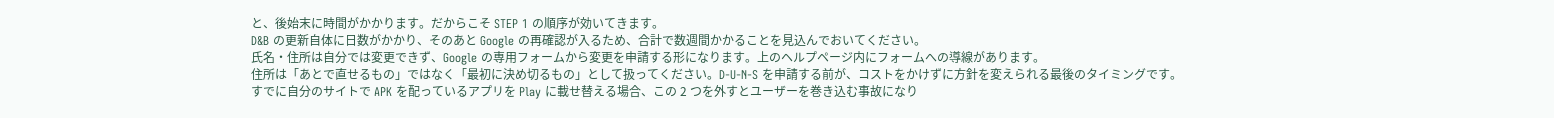と、後始末に時間がかかります。だからこそ STEP 1 の順序が効いてきます。
D&B の更新自体に日数がかかり、そのあと Google の再確認が入るため、合計で数週間かかることを見込んでおいてください。
氏名・住所は自分では変更できず、Google の専用フォームから変更を申請する形になります。上のヘルプページ内にフォームへの導線があります。
住所は「あとで直せるもの」ではなく「最初に決め切るもの」として扱ってください。D-U-N-S を申請する前が、コストをかけずに方針を変えられる最後のタイミングです。
すでに自分のサイトで APK を配っているアプリを Play に載せ替える場合、この 2 つを外すとユーザーを巻き込む事故になり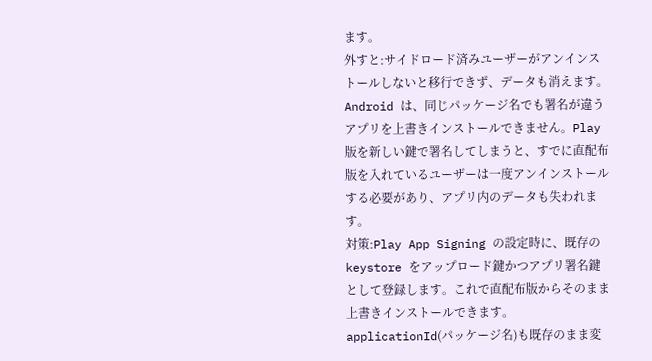ます。
外すと:サイドロード済みユーザーがアンインストールしないと移行できず、データも消えます。
Android は、同じパッケージ名でも署名が違うアプリを上書きインストールできません。Play 版を新しい鍵で署名してしまうと、すでに直配布版を入れているユーザーは一度アンインストールする必要があり、アプリ内のデータも失われます。
対策:Play App Signing の設定時に、既存の keystore をアップロード鍵かつアプリ署名鍵として登録します。これで直配布版からそのまま上書きインストールできます。applicationId(パッケージ名)も既存のまま変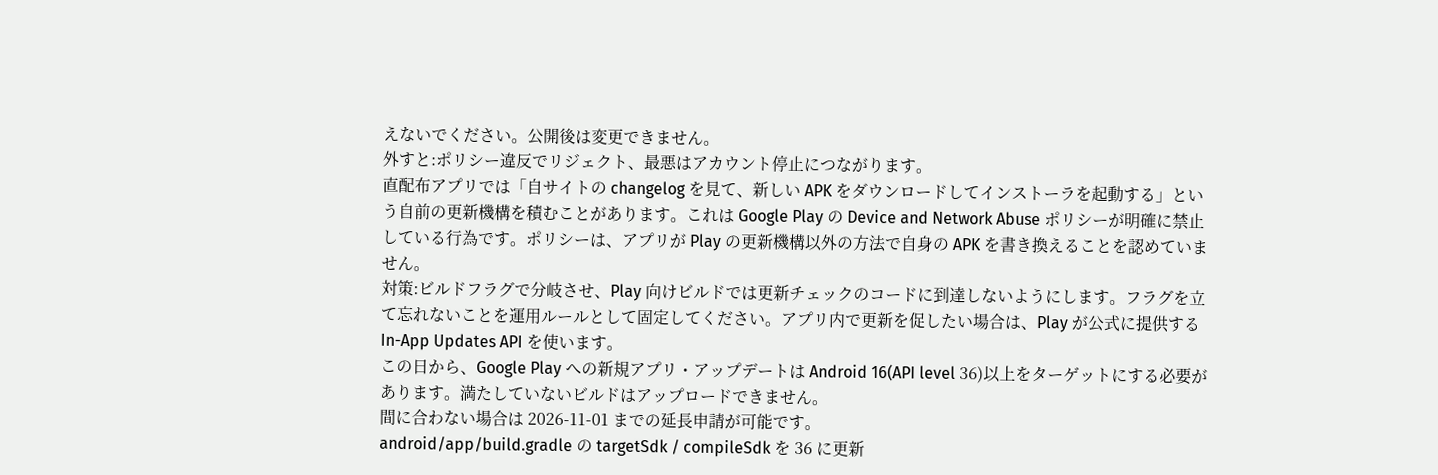えないでください。公開後は変更できません。
外すと:ポリシー違反でリジェクト、最悪はアカウント停止につながります。
直配布アプリでは「自サイトの changelog を見て、新しい APK をダウンロードしてインストーラを起動する」という自前の更新機構を積むことがあります。これは Google Play の Device and Network Abuse ポリシーが明確に禁止している行為です。ポリシーは、アプリが Play の更新機構以外の方法で自身の APK を書き換えることを認めていません。
対策:ビルドフラグで分岐させ、Play 向けビルドでは更新チェックのコードに到達しないようにします。フラグを立て忘れないことを運用ルールとして固定してください。アプリ内で更新を促したい場合は、Play が公式に提供する In-App Updates API を使います。
この日から、Google Play への新規アプリ・アップデートは Android 16(API level 36)以上をターゲットにする必要があります。満たしていないビルドはアップロードできません。
間に合わない場合は 2026-11-01 までの延長申請が可能です。
android/app/build.gradle の targetSdk / compileSdk を 36 に更新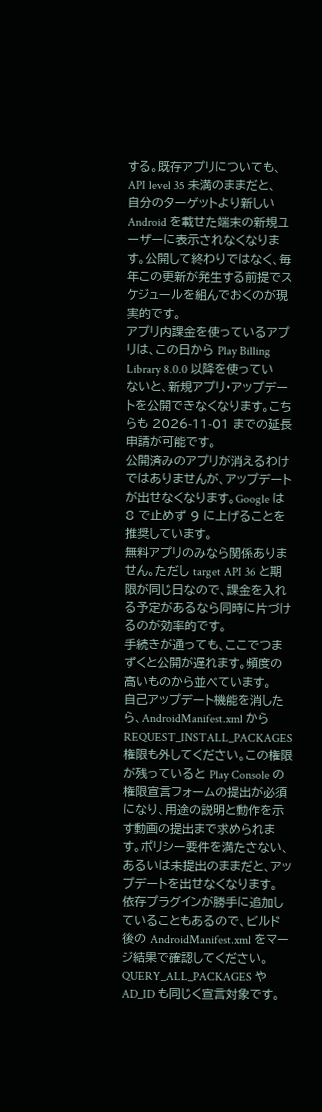する。既存アプリについても、API level 35 未満のままだと、自分のターゲットより新しい Android を載せた端末の新規ユーザーに表示されなくなります。公開して終わりではなく、毎年この更新が発生する前提でスケジュールを組んでおくのが現実的です。
アプリ内課金を使っているアプリは、この日から Play Billing Library 8.0.0 以降を使っていないと、新規アプリ・アップデートを公開できなくなります。こちらも 2026-11-01 までの延長申請が可能です。
公開済みのアプリが消えるわけではありませんが、アップデートが出せなくなります。Google は 8 で止めず 9 に上げることを推奨しています。
無料アプリのみなら関係ありません。ただし target API 36 と期限が同じ日なので、課金を入れる予定があるなら同時に片づけるのが効率的です。
手続きが通っても、ここでつまずくと公開が遅れます。頻度の高いものから並べています。
自己アップデート機能を消したら、AndroidManifest.xml から REQUEST_INSTALL_PACKAGES 権限も外してください。この権限が残っていると Play Console の権限宣言フォームの提出が必須になり、用途の説明と動作を示す動画の提出まで求められます。ポリシー要件を満たさない、あるいは未提出のままだと、アップデートを出せなくなります。
依存プラグインが勝手に追加していることもあるので、ビルド後の AndroidManifest.xml をマージ結果で確認してください。QUERY_ALL_PACKAGES や AD_ID も同じく宣言対象です。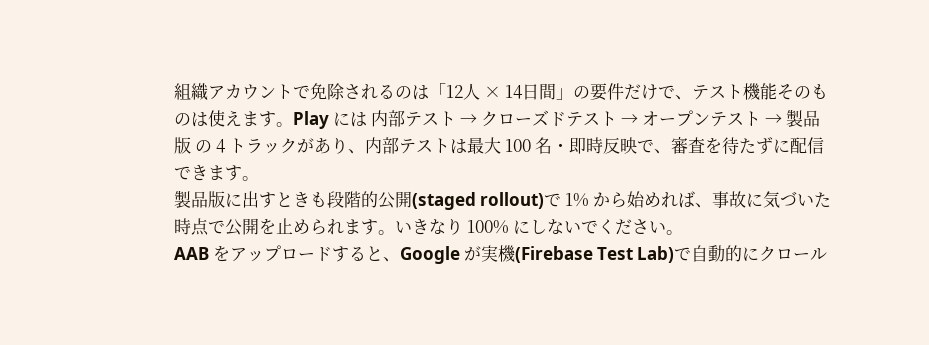組織アカウントで免除されるのは「12人 × 14日間」の要件だけで、テスト機能そのものは使えます。Play には 内部テスト → クローズドテスト → オープンテスト → 製品版 の 4 トラックがあり、内部テストは最大 100 名・即時反映で、審査を待たずに配信できます。
製品版に出すときも段階的公開(staged rollout)で 1% から始めれば、事故に気づいた時点で公開を止められます。いきなり 100% にしないでください。
AAB をアップロードすると、Google が実機(Firebase Test Lab)で自動的にクロール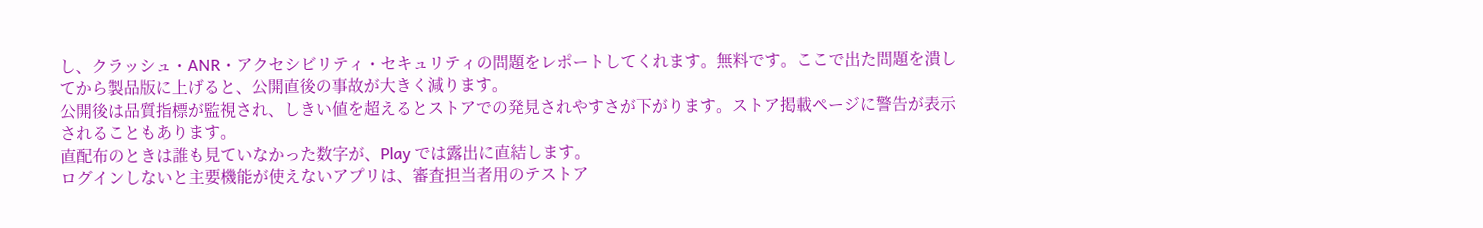し、クラッシュ・ANR・アクセシビリティ・セキュリティの問題をレポートしてくれます。無料です。ここで出た問題を潰してから製品版に上げると、公開直後の事故が大きく減ります。
公開後は品質指標が監視され、しきい値を超えるとストアでの発見されやすさが下がります。ストア掲載ページに警告が表示されることもあります。
直配布のときは誰も見ていなかった数字が、Play では露出に直結します。
ログインしないと主要機能が使えないアプリは、審査担当者用のテストア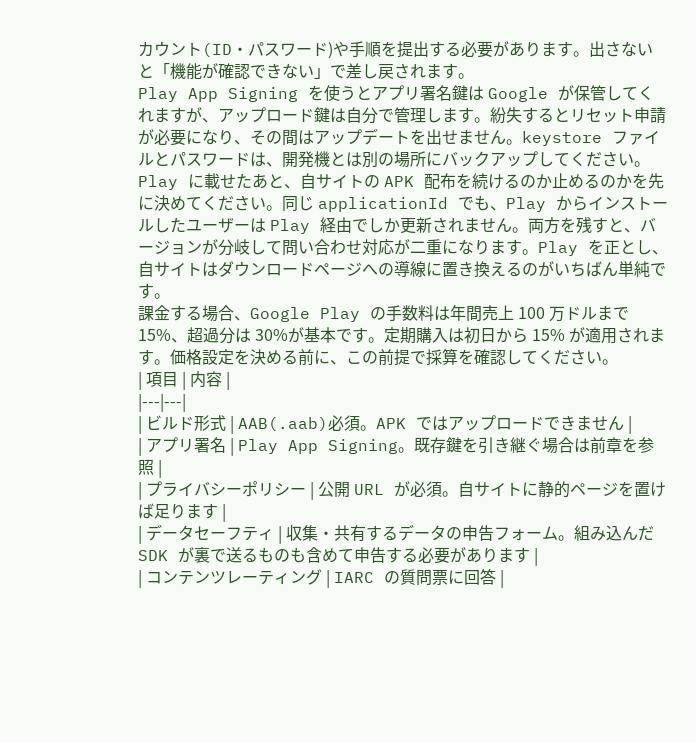カウント(ID・パスワード)や手順を提出する必要があります。出さないと「機能が確認できない」で差し戻されます。
Play App Signing を使うとアプリ署名鍵は Google が保管してくれますが、アップロード鍵は自分で管理します。紛失するとリセット申請が必要になり、その間はアップデートを出せません。keystore ファイルとパスワードは、開発機とは別の場所にバックアップしてください。
Play に載せたあと、自サイトの APK 配布を続けるのか止めるのかを先に決めてください。同じ applicationId でも、Play からインストールしたユーザーは Play 経由でしか更新されません。両方を残すと、バージョンが分岐して問い合わせ対応が二重になります。Play を正とし、自サイトはダウンロードページへの導線に置き換えるのがいちばん単純です。
課金する場合、Google Play の手数料は年間売上 100 万ドルまで 15%、超過分は 30%が基本です。定期購入は初日から 15% が適用されます。価格設定を決める前に、この前提で採算を確認してください。
| 項目 | 内容 |
|---|---|
| ビルド形式 | AAB(.aab)必須。APK ではアップロードできません |
| アプリ署名 | Play App Signing。既存鍵を引き継ぐ場合は前章を参照 |
| プライバシーポリシー | 公開 URL が必須。自サイトに静的ページを置けば足ります |
| データセーフティ | 収集・共有するデータの申告フォーム。組み込んだ SDK が裏で送るものも含めて申告する必要があります |
| コンテンツレーティング | IARC の質問票に回答 |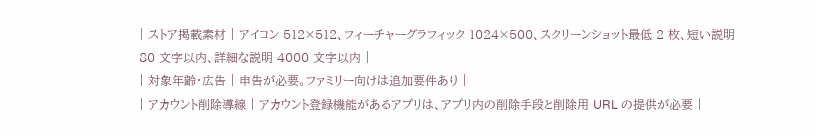| ストア掲載素材 | アイコン 512×512、フィーチャーグラフィック 1024×500、スクリーンショット最低 2 枚、短い説明 80 文字以内、詳細な説明 4000 文字以内 |
| 対象年齢・広告 | 申告が必要。ファミリー向けは追加要件あり |
| アカウント削除導線 | アカウント登録機能があるアプリは、アプリ内の削除手段と削除用 URL の提供が必要 |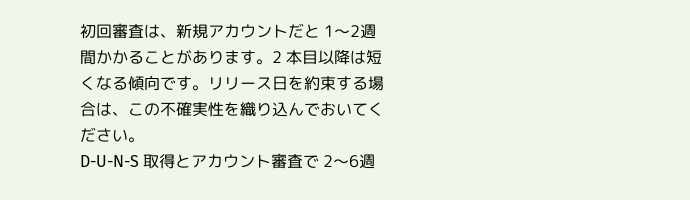初回審査は、新規アカウントだと 1〜2週間かかることがあります。2 本目以降は短くなる傾向です。リリース日を約束する場合は、この不確実性を織り込んでおいてください。
D-U-N-S 取得とアカウント審査で 2〜6週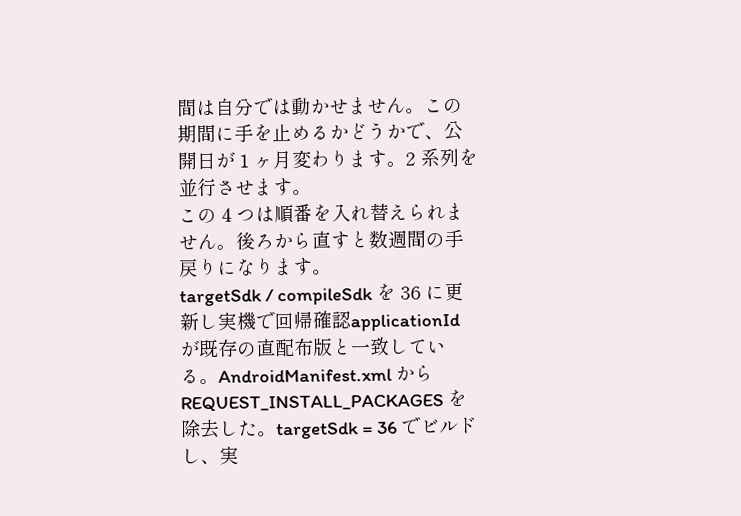間は自分では動かせません。この期間に手を止めるかどうかで、公開日が 1 ヶ月変わります。2 系列を並行させます。
この 4 つは順番を入れ替えられません。後ろから直すと数週間の手戻りになります。
targetSdk / compileSdk を 36 に更新し実機で回帰確認applicationId が既存の直配布版と一致している。AndroidManifest.xml から REQUEST_INSTALL_PACKAGES を除去した。targetSdk = 36 でビルドし、実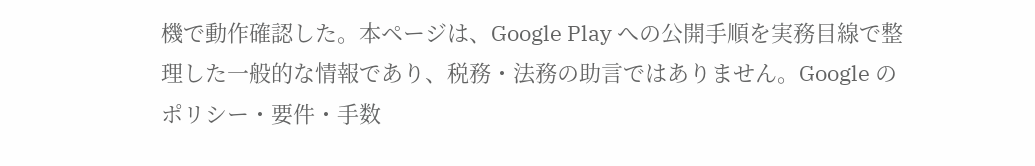機で動作確認した。本ページは、Google Play への公開手順を実務目線で整理した一般的な情報であり、税務・法務の助言ではありません。Google のポリシー・要件・手数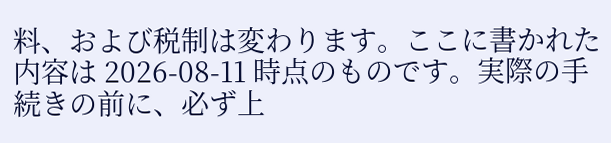料、および税制は変わります。ここに書かれた内容は 2026-08-11 時点のものです。実際の手続きの前に、必ず上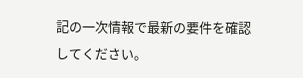記の一次情報で最新の要件を確認してください。